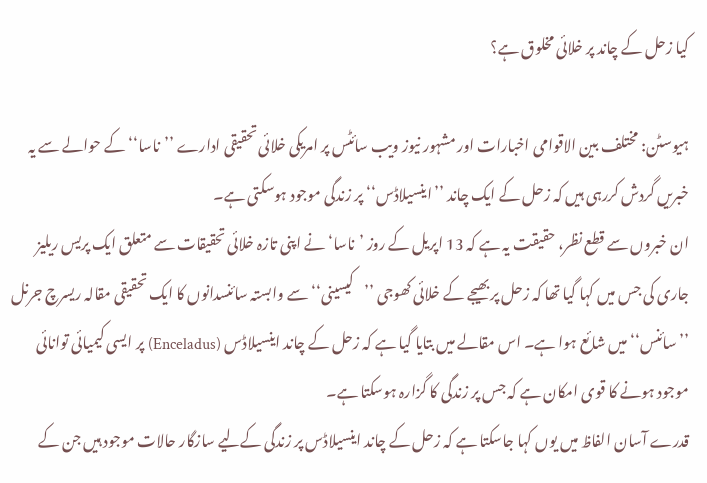کیا زحل کے چاند پر خلائی مخلوق ہے؟

ہیوسٹن: مختلف بین الاقوامی اخبارات اور مشہور نیوز ویب سائٹس پر امریکی خلائی تحقیقی ادارے ’’ناسا‘‘ کے حوالے سے یہ خبریں گردش کررہی ہیں کہ زحل کے ایک چاند ’’اینسیلاڈس‘‘ پر زندگی موجود ہوسکتی ہے۔
ان خبروں سے قطع نظر، حقیقت یہ ہے کہ 13 اپریل کے روز ’ناسا‘ نے اپنی تازہ خلائی تحقیقات سے متعلق ایک پریس ریلیز جاری کی جس میں کہا گیا تھا کہ زحل پر بھیجے کے خلائی کھوجی ’’کیسینی‘‘ سے وابستہ سائنسدانوں کا ایک تحقیقی مقالہ ریسرچ جرنل ’’سائنس‘‘ میں شائع ہوا ہے۔ اس مقالے میں بتایا گیا ہے کہ زحل کے چاند اینسیلاڈس (Enceladus) پر ایسی کیمیائی توانائی موجود ہونے کا قوی امکان ہے کہ جس پر زندگی کا گزارہ ہوسکتا ہے۔
قدرے آسان الفاظ میں یوں کہا جاسکتا ہے کہ زحل کے چاند اینسیلاڈس پر زندگی کےلیے سازگار حالات موجود ہیں جن کے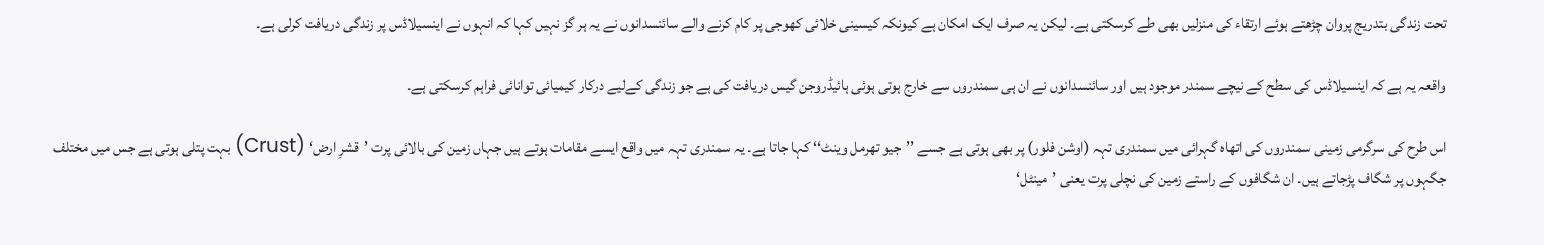تحت زندگی بتدریج پروان چڑھتے ہوئے ارتقاء کی منزلیں بھی طے کرسکتی ہے۔ لیکن یہ صرف ایک امکان ہے کیونکہ کیسینی خلائی کھوجی پر کام کرنے والے سائنسدانوں نے یہ ہر گز نہیں کہا کہ انہوں نے اینسیلاڈس پر زندگی دریافت کرلی ہے۔

واقعہ یہ ہے کہ اینسیلاڈس کی سطح کے نیچے سمندر موجود ہیں اور سائنسدانوں نے ان ہی سمندروں سے خارج ہوتی ہوئی ہائیڈروجن گیس دریافت کی ہے جو زندگی کےلیے درکار کیمیائی توانائی فراہم کرسکتی ہے۔

اس طرح کی سرگرمی زمینی سمندروں کی اتھاہ گہرائی میں سمندری تہہ (اوشن فلور) پر بھی ہوتی ہے جسے ’’جیو تھرمل وینٹ‘‘ کہا جاتا ہے۔ یہ سمندری تہہ میں واقع ایسے مقامات ہوتے ہیں جہاں زمین کی بالائی پرت ’قشرِ ارض‘ (Crust) بہت پتلی ہوتی ہے جس میں مختلف جگہوں پر شگاف پڑجاتے ہیں۔ ان شگافوں کے راستے زمین کی نچلی پرت یعنی ’مینٹل‘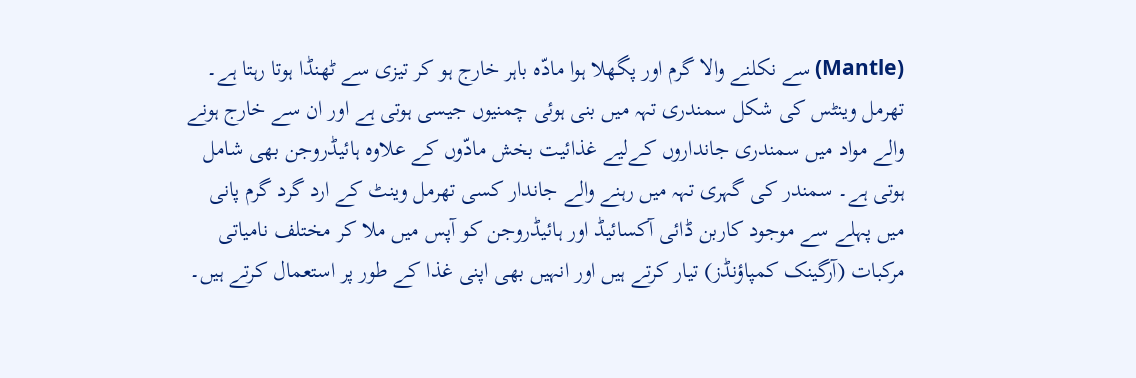(Mantle) سے نکلنے والا گرم اور پگھلا ہوا مادّہ باہر خارج ہو کر تیزی سے ٹھنڈا ہوتا رہتا ہے۔
تھرمل وینٹس کی شکل سمندری تہہ میں بنی ہوئی چمنیوں جیسی ہوتی ہے اور ان سے خارج ہونے والے مواد میں سمندری جانداروں کےلیے غذائیت بخش مادّوں کے علاوہ ہائیڈروجن بھی شامل ہوتی ہے۔ سمندر کی گہری تہہ میں رہنے والے جاندار کسی تھرمل وینٹ کے ارد گرد گرم پانی میں پہلے سے موجود کاربن ڈائی آکسائیڈ اور ہائیڈروجن کو آپس میں ملا کر مختلف نامیاتی مرکبات (آرگینک کمپاؤنڈز) تیار کرتے ہیں اور انہیں بھی اپنی غذا کے طور پر استعمال کرتے ہیں۔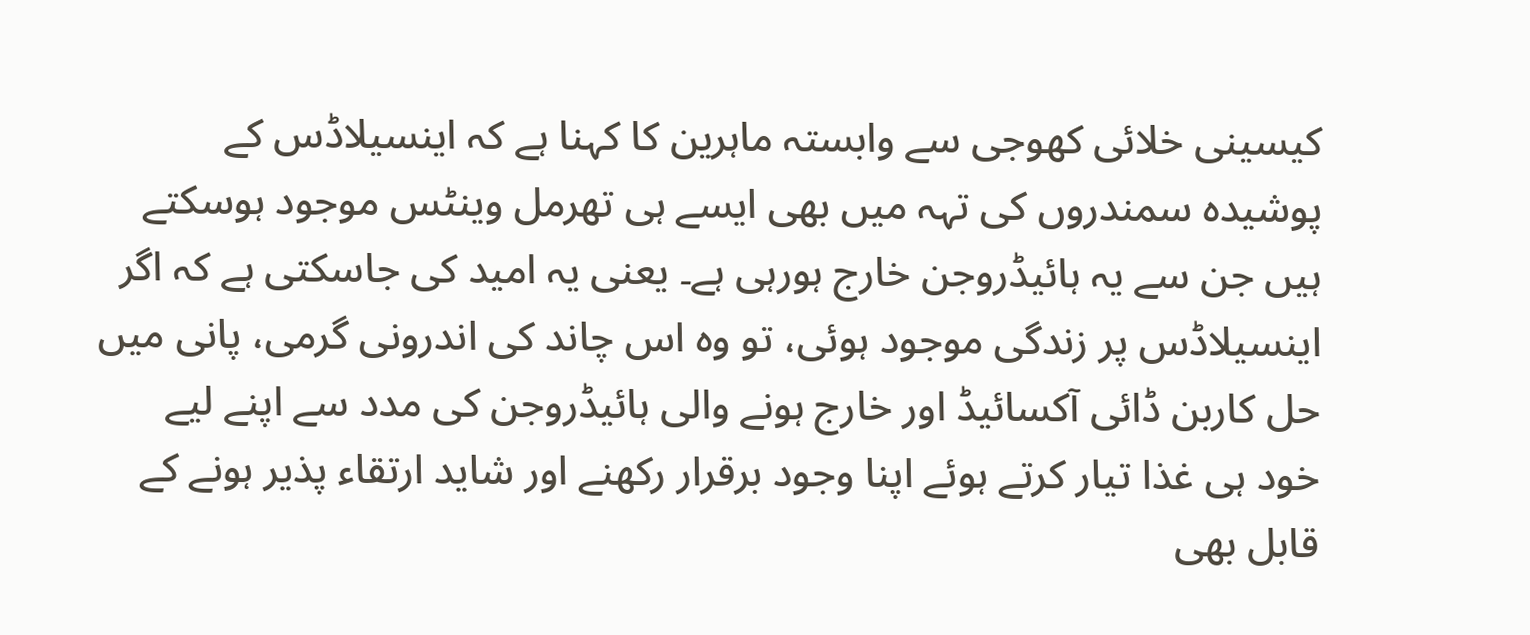کیسینی خلائی کھوجی سے وابستہ ماہرین کا کہنا ہے کہ اینسیلاڈس کے پوشیدہ سمندروں کی تہہ میں بھی ایسے ہی تھرمل وینٹس موجود ہوسکتے ہیں جن سے یہ ہائیڈروجن خارج ہورہی ہے۔ یعنی یہ امید کی جاسکتی ہے کہ اگر اینسیلاڈس پر زندگی موجود ہوئی، تو وہ اس چاند کی اندرونی گرمی، پانی میں حل کاربن ڈائی آکسائیڈ اور خارج ہونے والی ہائیڈروجن کی مدد سے اپنے لیے خود ہی غذا تیار کرتے ہوئے اپنا وجود برقرار رکھنے اور شاید ارتقاء پذیر ہونے کے قابل بھی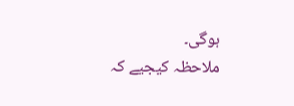ہوگی۔
ملاحظہ کیجیے کہ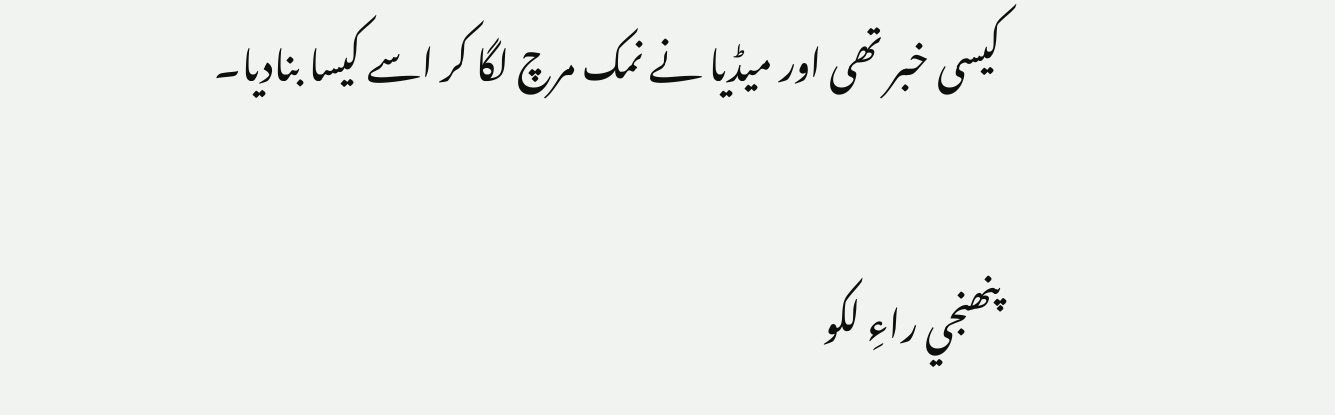کیسی خبر تھی اور میڈیا نے نمک مرچ لگا کر اسے کیسا بنادیا۔

پنھنجي راءِ لکو